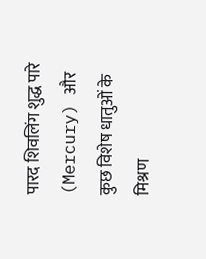पारद शिवलिंग शुद्ध पारे (Mercury) और कुछ विशेष धातुओं के मिश्रण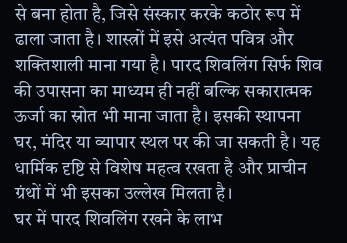से बना होता है, जिसे संस्कार करके कठोर रूप में ढाला जाता है। शास्त्रों में इसे अत्यंत पवित्र और शक्तिशाली माना गया है। पारद शिवलिंग सिर्फ शिव की उपासना का माध्यम ही नहीं बल्कि सकारात्मक ऊर्जा का स्रोत भी माना जाता है। इसकी स्थापना घर, मंदिर या व्यापार स्थल पर की जा सकती है। यह धार्मिक दृष्टि से विशेष महत्व रखता है और प्राचीन ग्रंथों में भी इसका उल्लेख मिलता है।
घर में पारद शिवलिंग रखने के लाभ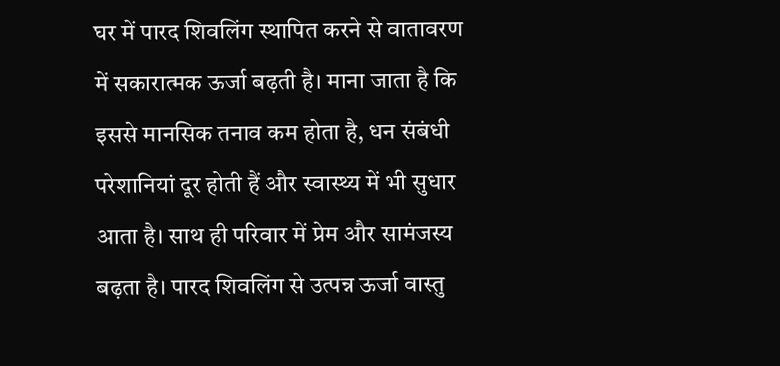घर में पारद शिवलिंग स्थापित करने से वातावरण में सकारात्मक ऊर्जा बढ़ती है। माना जाता है कि इससे मानसिक तनाव कम होता है, धन संबंधी परेशानियां दूर होती हैं और स्वास्थ्य में भी सुधार आता है। साथ ही परिवार में प्रेम और सामंजस्य बढ़ता है। पारद शिवलिंग से उत्पन्न ऊर्जा वास्तु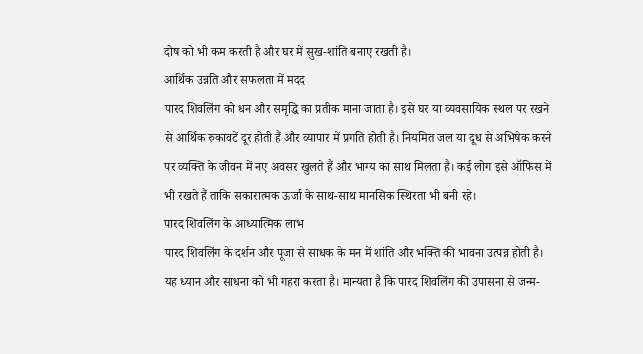दोष को भी कम करती है और घर में सुख-शांति बनाए रखती है।
आर्थिक उन्नति और सफलता में मदद
पारद शिवलिंग को धन और समृद्धि का प्रतीक माना जाता है। इसे घर या व्यवसायिक स्थल पर रखने से आर्थिक रुकावटें दूर होती हैं और व्यापार में प्रगति होती है। नियमित जल या दूध से अभिषेक करने पर व्यक्ति के जीवन में नए अवसर खुलते हैं और भाग्य का साथ मिलता है। कई लोग इसे ऑफिस में भी रखते हैं ताकि सकारात्मक ऊर्जा के साथ-साथ मानसिक स्थिरता भी बनी रहे।
पारद शिवलिंग के आध्यात्मिक लाभ
पारद शिवलिंग के दर्शन और पूजा से साधक के मन में शांति और भक्ति की भावना उत्पन्न होती है। यह ध्यान और साधना को भी गहरा करता है। मान्यता है कि पारद शिवलिंग की उपासना से जन्म-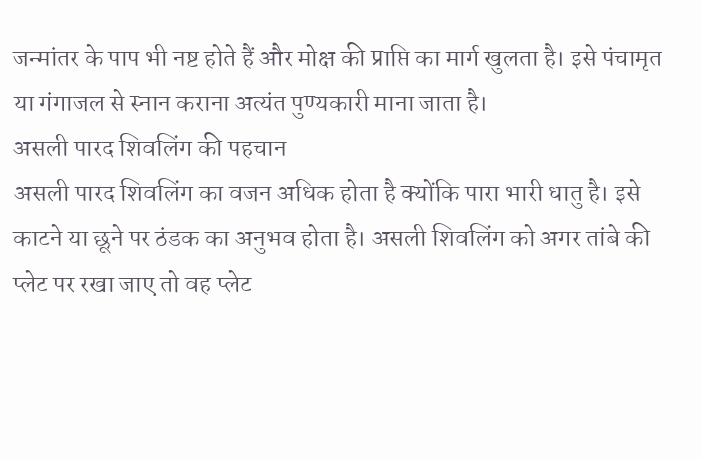जन्मांतर के पाप भी नष्ट होते हैं और मोक्ष की प्राप्ति का मार्ग खुलता है। इसे पंचामृत या गंगाजल से स्नान कराना अत्यंत पुण्यकारी माना जाता है।
असली पारद शिवलिंग की पहचान
असली पारद शिवलिंग का वजन अधिक होता है क्योंकि पारा भारी धातु है। इसे काटने या छूने पर ठंडक का अनुभव होता है। असली शिवलिंग को अगर तांबे की प्लेट पर रखा जाए तो वह प्लेट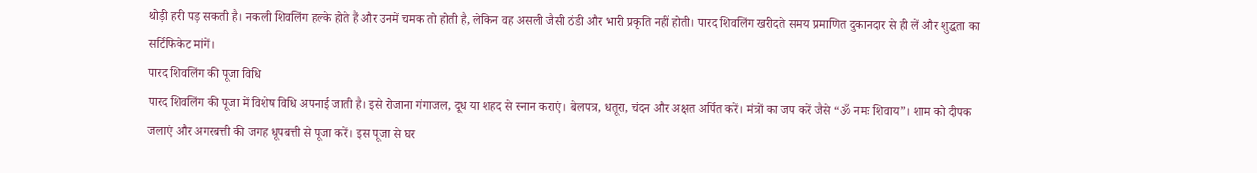थोड़ी हरी पड़ सकती है। नकली शिवलिंग हल्के होते हैं और उनमें चमक तो होती है, लेकिन वह असली जैसी ठंडी और भारी प्रकृति नहीं होती। पारद शिवलिंग खरीदते समय प्रमाणित दुकानदार से ही लें और शुद्धता का सर्टिफिकेट मांगें।
पारद शिवलिंग की पूजा विधि
पारद शिवलिंग की पूजा में विशेष विधि अपनाई जाती है। इसे रोजाना गंगाजल, दूध या शहद से स्नान कराएं। बेलपत्र, धतूरा, चंदन और अक्षत अर्पित करें। मंत्रों का जप करें जैसे “ॐ नमः शिवाय”। शाम को दीपक जलाएं और अगरबत्ती की जगह धूपबत्ती से पूजा करें। इस पूजा से घर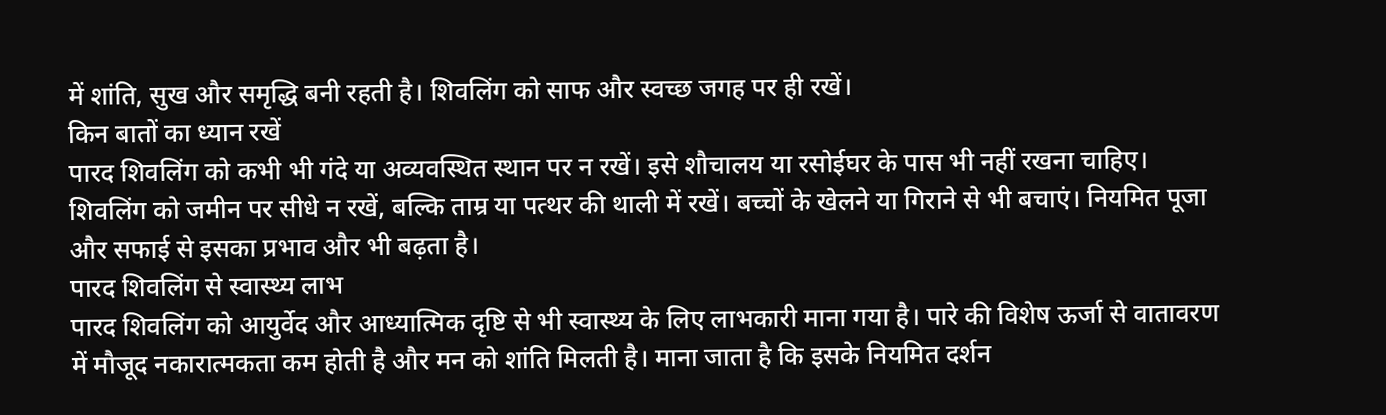में शांति, सुख और समृद्धि बनी रहती है। शिवलिंग को साफ और स्वच्छ जगह पर ही रखें।
किन बातों का ध्यान रखें
पारद शिवलिंग को कभी भी गंदे या अव्यवस्थित स्थान पर न रखें। इसे शौचालय या रसोईघर के पास भी नहीं रखना चाहिए। शिवलिंग को जमीन पर सीधे न रखें, बल्कि ताम्र या पत्थर की थाली में रखें। बच्चों के खेलने या गिराने से भी बचाएं। नियमित पूजा और सफाई से इसका प्रभाव और भी बढ़ता है।
पारद शिवलिंग से स्वास्थ्य लाभ
पारद शिवलिंग को आयुर्वेद और आध्यात्मिक दृष्टि से भी स्वास्थ्य के लिए लाभकारी माना गया है। पारे की विशेष ऊर्जा से वातावरण में मौजूद नकारात्मकता कम होती है और मन को शांति मिलती है। माना जाता है कि इसके नियमित दर्शन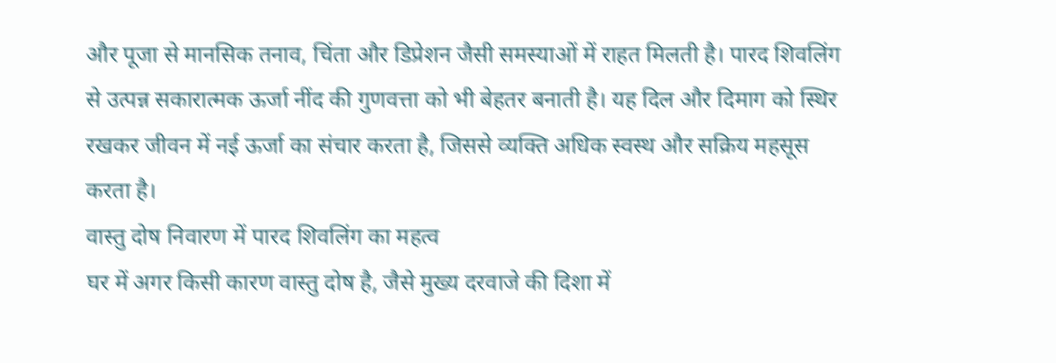और पूजा से मानसिक तनाव, चिंता और डिप्रेशन जैसी समस्याओं में राहत मिलती है। पारद शिवलिंग से उत्पन्न सकारात्मक ऊर्जा नींद की गुणवत्ता को भी बेहतर बनाती है। यह दिल और दिमाग को स्थिर रखकर जीवन में नई ऊर्जा का संचार करता है, जिससे व्यक्ति अधिक स्वस्थ और सक्रिय महसूस करता है।
वास्तु दोष निवारण में पारद शिवलिंग का महत्व
घर में अगर किसी कारण वास्तु दोष है, जैसे मुख्य दरवाजे की दिशा में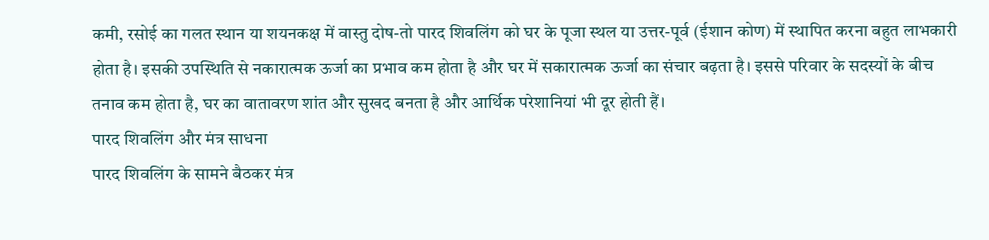कमी, रसोई का गलत स्थान या शयनकक्ष में वास्तु दोष-तो पारद शिवलिंग को घर के पूजा स्थल या उत्तर-पूर्व (ईशान कोण) में स्थापित करना बहुत लाभकारी होता है। इसकी उपस्थिति से नकारात्मक ऊर्जा का प्रभाव कम होता है और घर में सकारात्मक ऊर्जा का संचार बढ़ता है। इससे परिवार के सदस्यों के बीच तनाव कम होता है, घर का वातावरण शांत और सुखद बनता है और आर्थिक परेशानियां भी दूर होती हैं।
पारद शिवलिंग और मंत्र साधना
पारद शिवलिंग के सामने बैठकर मंत्र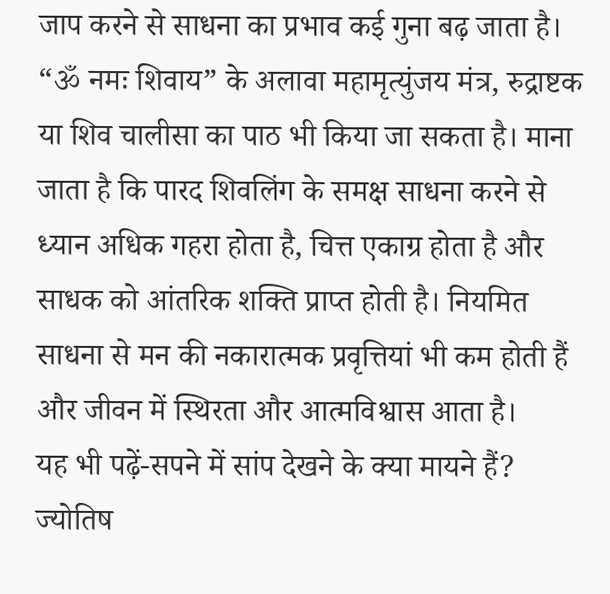जाप करने से साधना का प्रभाव कई गुना बढ़ जाता है। “ॐ नमः शिवाय” के अलावा महामृत्युंजय मंत्र, रुद्राष्टक या शिव चालीसा का पाठ भी किया जा सकता है। माना जाता है कि पारद शिवलिंग के समक्ष साधना करने से ध्यान अधिक गहरा होता है, चित्त एकाग्र होता है और साधक को आंतरिक शक्ति प्राप्त होती है। नियमित साधना से मन की नकारात्मक प्रवृत्तियां भी कम होती हैं और जीवन में स्थिरता और आत्मविश्वास आता है।
यह भी पढ़ें-सपने में सांप देखने के क्या मायने हैं? ज्योतिष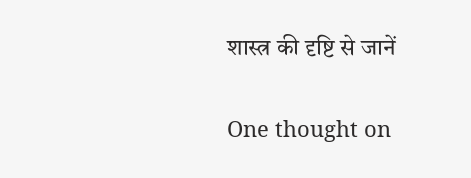शास्त्र की दृष्टि से जानें

One thought on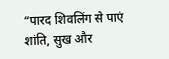“पारद शिवलिंग से पाएं शांति, सुख और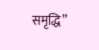समृद्धि”